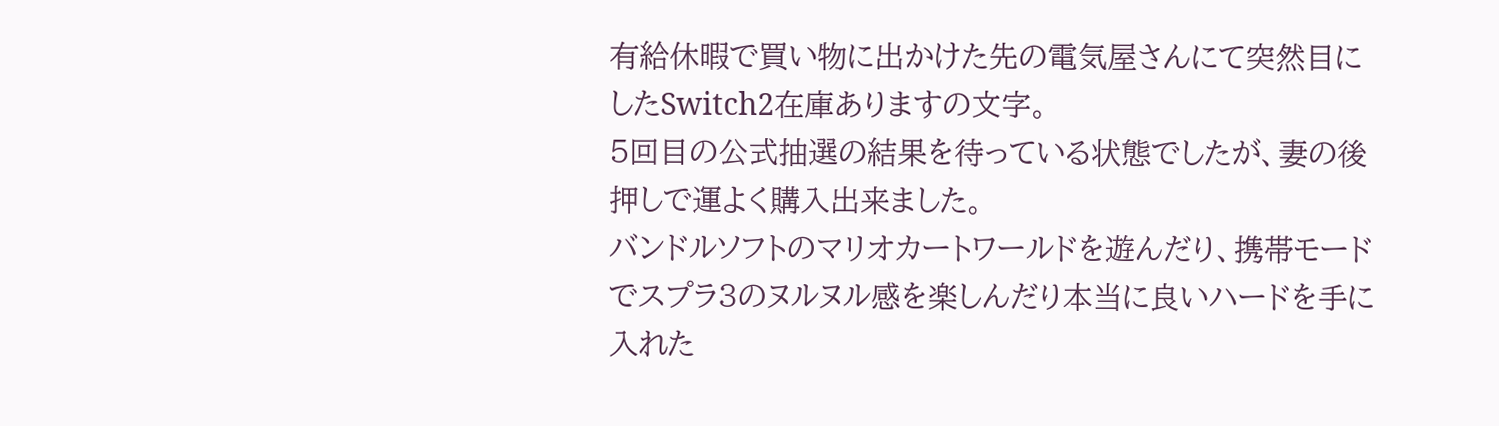有給休暇で買い物に出かけた先の電気屋さんにて突然目にしたSwitch2在庫ありますの文字。
5回目の公式抽選の結果を待っている状態でしたが、妻の後押しで運よく購入出来ました。
バンドルソフトのマリオカートワールドを遊んだり、携帯モードでスプラ3のヌルヌル感を楽しんだり本当に良いハードを手に入れた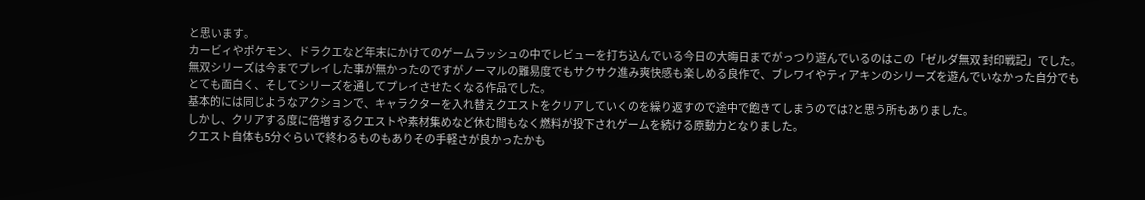と思います。
カービィやポケモン、ドラクエなど年末にかけてのゲームラッシュの中でレビューを打ち込んでいる今日の大晦日までがっつり遊んでいるのはこの「ゼルダ無双 封印戦記」でした。
無双シリーズは今までプレイした事が無かったのですがノーマルの難易度でもサクサク進み爽快感も楽しめる良作で、ブレワイやティアキンのシリーズを遊んでいなかった自分でもとても面白く、そしてシリーズを通してプレイさせたくなる作品でした。
基本的には同じようなアクションで、キャラクターを入れ替えクエストをクリアしていくのを繰り返すので途中で飽きてしまうのでは?と思う所もありました。
しかし、クリアする度に倍増するクエストや素材集めなど休む間もなく燃料が投下されゲームを続ける原動力となりました。
クエスト自体も5分ぐらいで終わるものもありその手軽さが良かったかも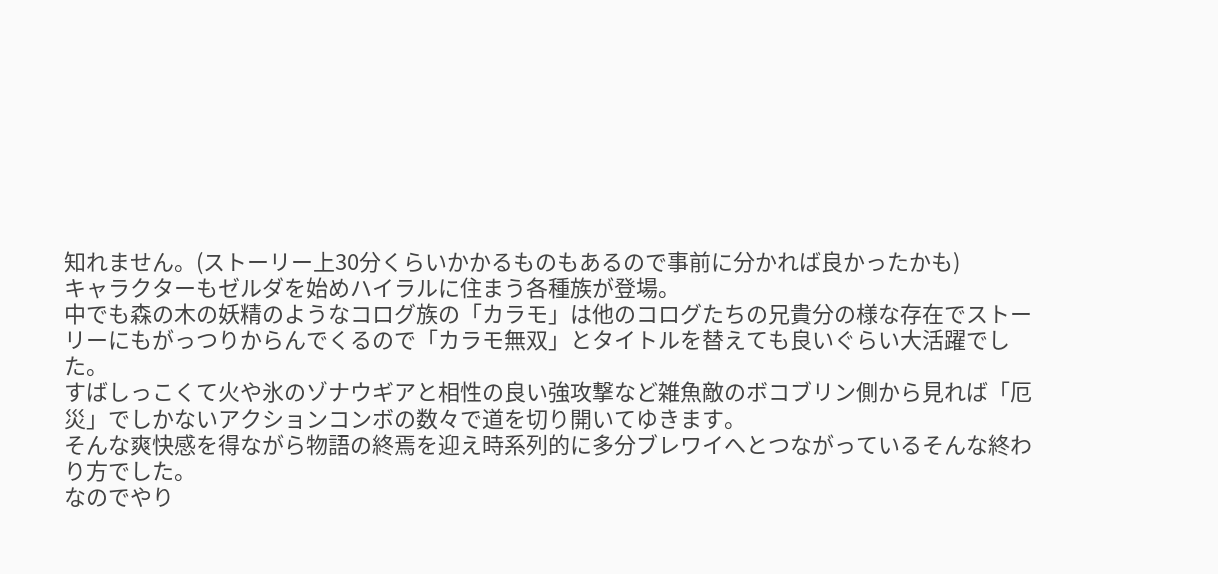知れません。(ストーリー上30分くらいかかるものもあるので事前に分かれば良かったかも)
キャラクターもゼルダを始めハイラルに住まう各種族が登場。
中でも森の木の妖精のようなコログ族の「カラモ」は他のコログたちの兄貴分の様な存在でストーリーにもがっつりからんでくるので「カラモ無双」とタイトルを替えても良いぐらい大活躍でした。
すばしっこくて火や氷のゾナウギアと相性の良い強攻撃など雑魚敵のボコブリン側から見れば「厄災」でしかないアクションコンボの数々で道を切り開いてゆきます。
そんな爽快感を得ながら物語の終焉を迎え時系列的に多分ブレワイへとつながっているそんな終わり方でした。
なのでやり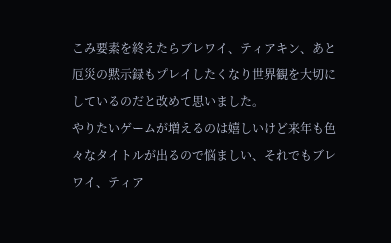こみ要素を終えたらブレワイ、ティアキン、あと厄災の黙示録もプレイしたくなり世界観を大切にしているのだと改めて思いました。
やりたいゲームが増えるのは嬉しいけど来年も色々なタイトルが出るので悩ましい、それでもブレワイ、ティア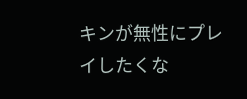キンが無性にプレイしたくな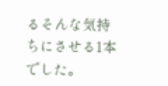るそんな気持ちにさせる1本でした。